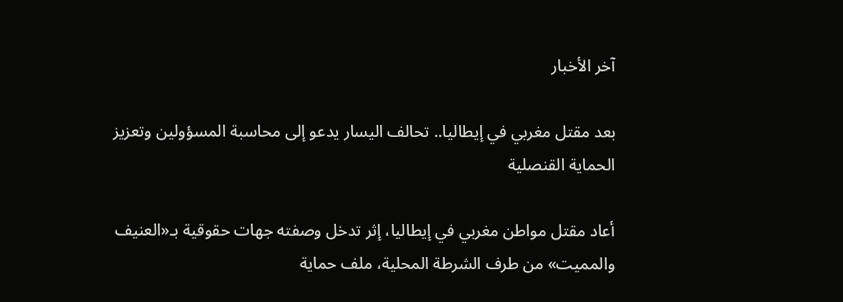آخر الأخبار

بعد مقتل مغربي في إيطاليا.. تحالف اليسار يدعو إلى محاسبة المسؤولين وتعزيز الحماية القنصلية

أعاد مقتل مواطن مغربي في إيطاليا، إثر تدخل وصفته جهات حقوقية بـ«العنيف والمميت» من طرف الشرطة المحلية، ملف حماية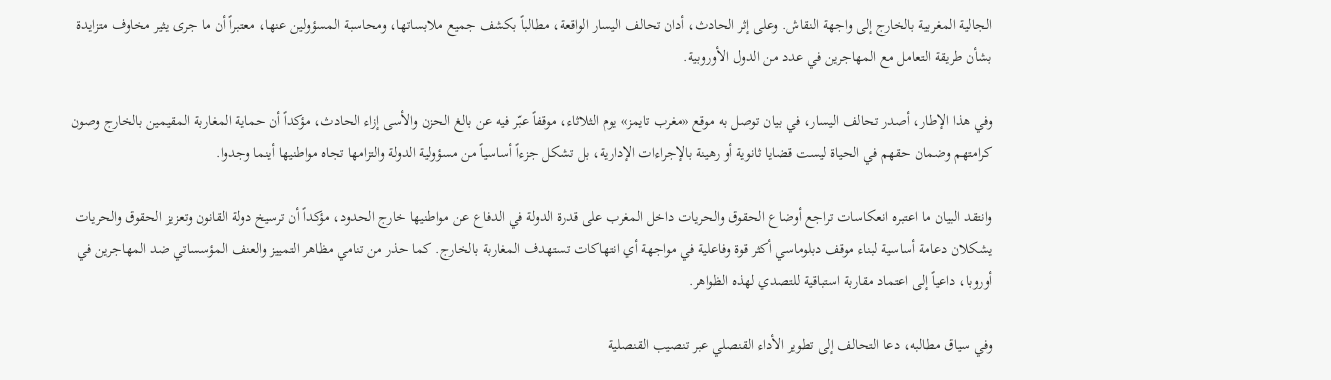الجالية المغربية بالخارج إلى واجهة النقاش. وعلى إثر الحادث، أدان تحالف اليسار الواقعة، مطالباً بكشف جميع ملابساتها، ومحاسبة المسؤولين عنها، معتبراً أن ما جرى يثير مخاوف متزايدة بشأن طريقة التعامل مع المهاجرين في عدد من الدول الأوروبية.

وفي هذا الإطار، أصدر تحالف اليسار، في بيان توصل به موقع «مغرب تايمز» يوم الثلاثاء، موقفاً عبّر فيه عن بالغ الحزن والأسى إزاء الحادث، مؤكداً أن حماية المغاربة المقيمين بالخارج وصون كرامتهم وضمان حقهم في الحياة ليست قضايا ثانوية أو رهينة بالإجراءات الإدارية، بل تشكل جزءاً أساسياً من مسؤولية الدولة والتزامها تجاه مواطنيها أينما وجدوا.

وانتقد البيان ما اعتبره انعكاسات تراجع أوضاع الحقوق والحريات داخل المغرب على قدرة الدولة في الدفاع عن مواطنيها خارج الحدود، مؤكداً أن ترسيخ دولة القانون وتعزيز الحقوق والحريات يشكلان دعامة أساسية لبناء موقف دبلوماسي أكثر قوة وفاعلية في مواجهة أي انتهاكات تستهدف المغاربة بالخارج. كما حذر من تنامي مظاهر التمييز والعنف المؤسساتي ضد المهاجرين في أوروبا، داعياً إلى اعتماد مقاربة استباقية للتصدي لهذه الظواهر.

وفي سياق مطالبه، دعا التحالف إلى تطوير الأداء القنصلي عبر تنصيب القنصلية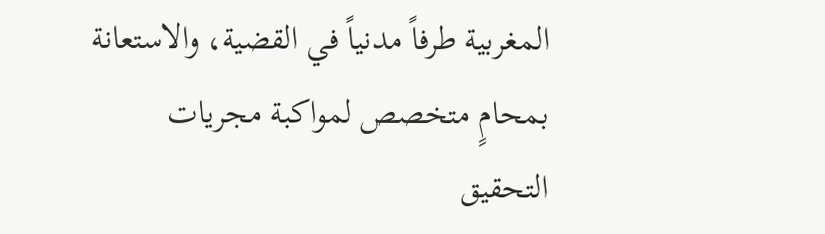المغربية طرفاً مدنياً في القضية، والاستعانة بمحامٍ متخصص لمواكبة مجريات التحقيق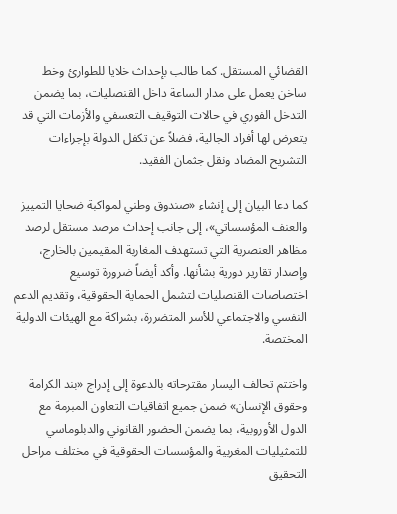القضائي المستقل. كما طالب بإحداث خلايا للطوارئ وخط ساخن يعمل على مدار الساعة داخل القنصليات، بما يضمن التدخل الفوري في حالات التوقيف التعسفي والأزمات التي قد يتعرض لها أفراد الجالية، فضلاً عن تكفل الدولة بإجراءات التشريح المضاد ونقل جثمان الفقيد.

كما دعا البيان إلى إنشاء «صندوق وطني لمواكبة ضحايا التمييز والعنف المؤسساتي»، إلى جانب إحداث مرصد مستقل لرصد مظاهر العنصرية التي تستهدف المغاربة المقيمين بالخارج، وإصدار تقارير دورية بشأنها. وأكد أيضاً ضرورة توسيع اختصاصات القنصليات لتشمل الحماية الحقوقية، وتقديم الدعم النفسي والاجتماعي للأسر المتضررة، بشراكة مع الهيئات الدولية المختصة.

واختتم تحالف اليسار مقترحاته بالدعوة إلى إدراج «بند الكرامة وحقوق الإنسان» ضمن جميع اتفاقيات التعاون المبرمة مع الدول الأوروبية، بما يضمن الحضور القانوني والدبلوماسي للتمثيليات المغربية والمؤسسات الحقوقية في مختلف مراحل التحقيق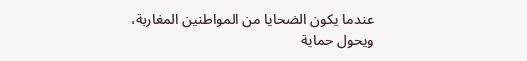عندما يكون الضحايا من المواطنين المغاربة، ويحول حماية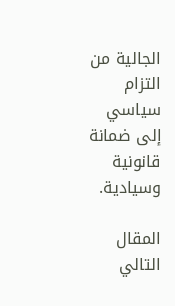الجالية من التزام سياسي إلى ضمانة قانونية وسيادية.

المقال التالي